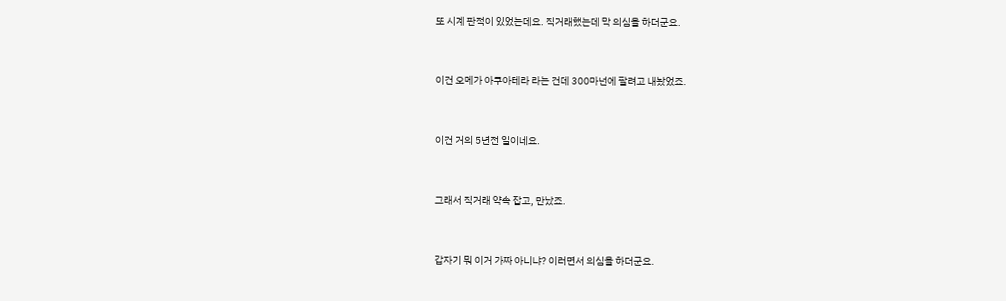또 시계 판적이 있었는데요. 직거래했는데 막 의심을 하더군요.


이건 오메가 아쿠아테라 라는 건데 300마넌에 팔려고 내놨었죠.


이건 거의 5년전 일이네요.


그래서 직거래 약속 잡고, 만났죠.


갑자기 뭐 이거 가짜 아니냐? 이러면서 의심을 하더군요.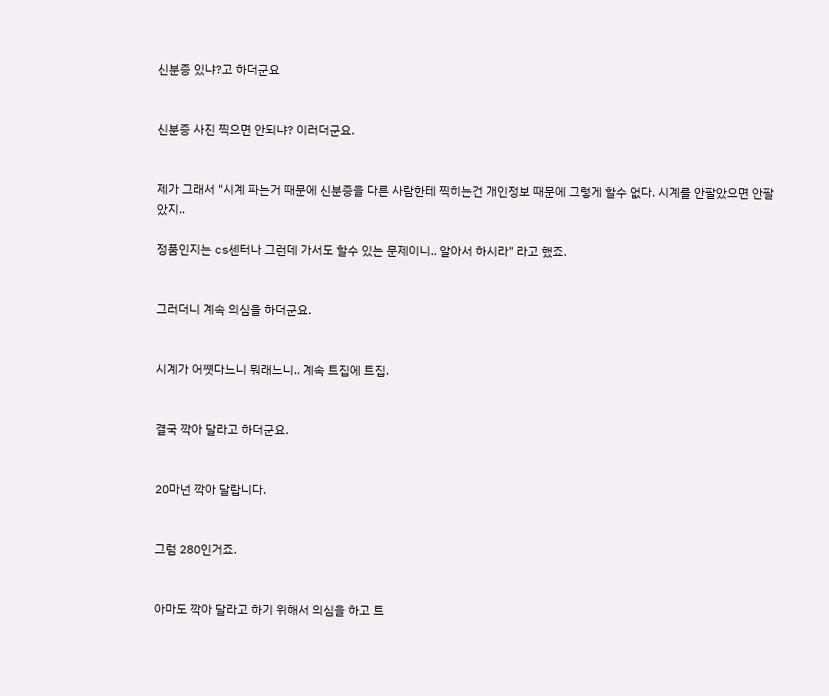신분증 있냐?고 하더군요


신분증 사진 찍으면 안되냐? 이러더군요.


제가 그래서 "시계 파는거 때문에 신분증을 다른 사람한테 찍히는건 개인정보 때문에 그렇게 할수 없다. 시계를 안팔았으면 안팔았지..

정품인지는 cs센터나 그런데 가서도 할수 있는 문제이니.. 알아서 하시라" 라고 했죠.


그러더니 계속 의심을 하더군요.


시계가 어쩃다느니 뭐래느니.. 계속 트집에 트집.


결국 깍아 달라고 하더군요.


20마넌 깍아 달랍니다.


그럼 280인거죠.


아마도 깍아 달라고 하기 위해서 의심을 하고 트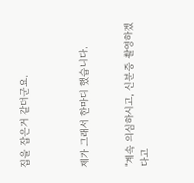집을 잡은거 같더군요.



제가 그래서 한마디 했습니다.


"계속 의심하시고, 신분증 촬영하겠다고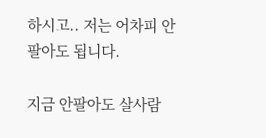하시고.. 저는 어차피 안팔아도 됩니다.

지금 안팔아도 살사람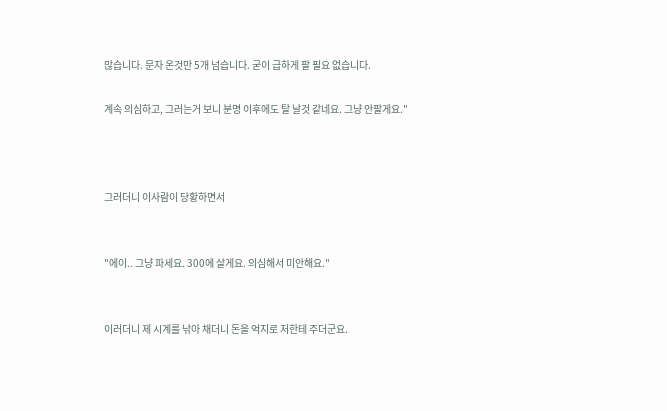많습니다. 문자 온것만 5개 넘습니다. 굳이 급하게 팔 필요 없습니다.

계속 의심하고, 그러는거 보니 분명 이후에도 탈 날것 같네요. 그냥 안팔게요."



그러더니 이사람이 당황하면서


"에이.. 그냥 파세요. 300에 살게요. 의심해서 미안해요."


이러더니 제 시계를 낚아 채더니 돈을 억지로 저한테 주더군요.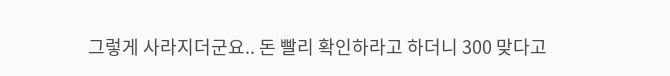그렇게 사라지더군요.. 돈 빨리 확인하라고 하더니 300 맞다고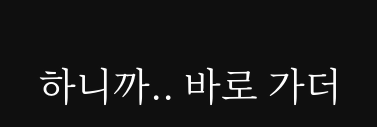하니까.. 바로 가더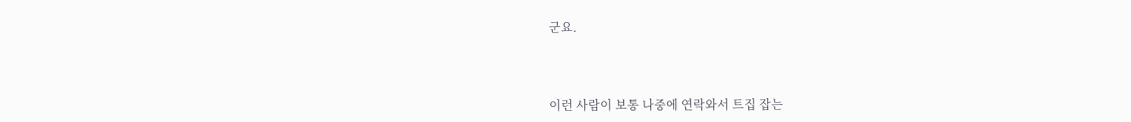군요.



이런 사람이 보통 나중에 연락와서 트집 잡는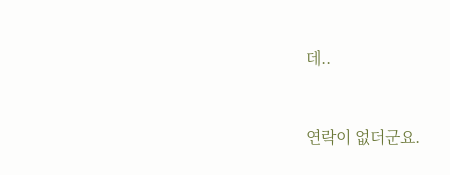데..


연락이 없더군요.